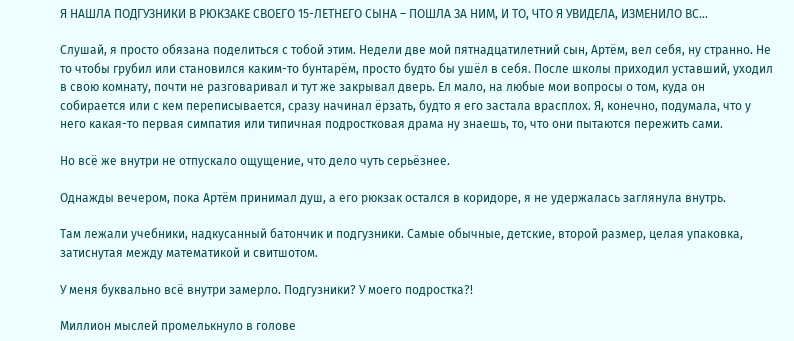Я НАШЛА ПОДГУЗНИКИ В РЮКЗАКЕ СВОЕГО 15-ЛЕТНЕГО СЫНА – ПОШЛА ЗА НИМ, И ТО, ЧТО Я УВИДЕЛА, ИЗМЕНИЛО ВС…

Слушай, я просто обязана поделиться с тобой этим. Недели две мой пятнадцатилетний сын, Артём, вел себя, ну странно. Не то чтобы грубил или становился каким-то бунтарём, просто будто бы ушёл в себя. После школы приходил уставший, уходил в свою комнату, почти не разговаривал и тут же закрывал дверь. Ел мало, на любые мои вопросы о том, куда он собирается или с кем переписывается, сразу начинал ёрзать, будто я его застала врасплох. Я, конечно, подумала, что у него какая-то первая симпатия или типичная подростковая драма ну знаешь, то, что они пытаются пережить сами.

Но всё же внутри не отпускало ощущение, что дело чуть серьёзнее.

Однажды вечером, пока Артём принимал душ, а его рюкзак остался в коридоре, я не удержалась заглянула внутрь.

Там лежали учебники, надкусанный батончик и подгузники. Самые обычные, детские, второй размер, целая упаковка, затиснутая между математикой и свитшотом.

У меня буквально всё внутри замерло. Подгузники? У моего подростка?!

Миллион мыслей промелькнуло в голове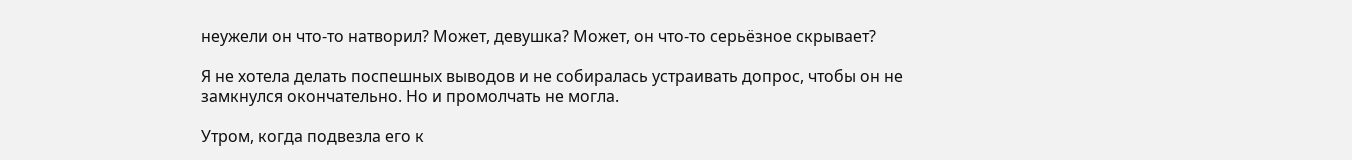неужели он что-то натворил? Может, девушка? Может, он что-то серьёзное скрывает?

Я не хотела делать поспешных выводов и не собиралась устраивать допрос, чтобы он не замкнулся окончательно. Но и промолчать не могла.

Утром, когда подвезла его к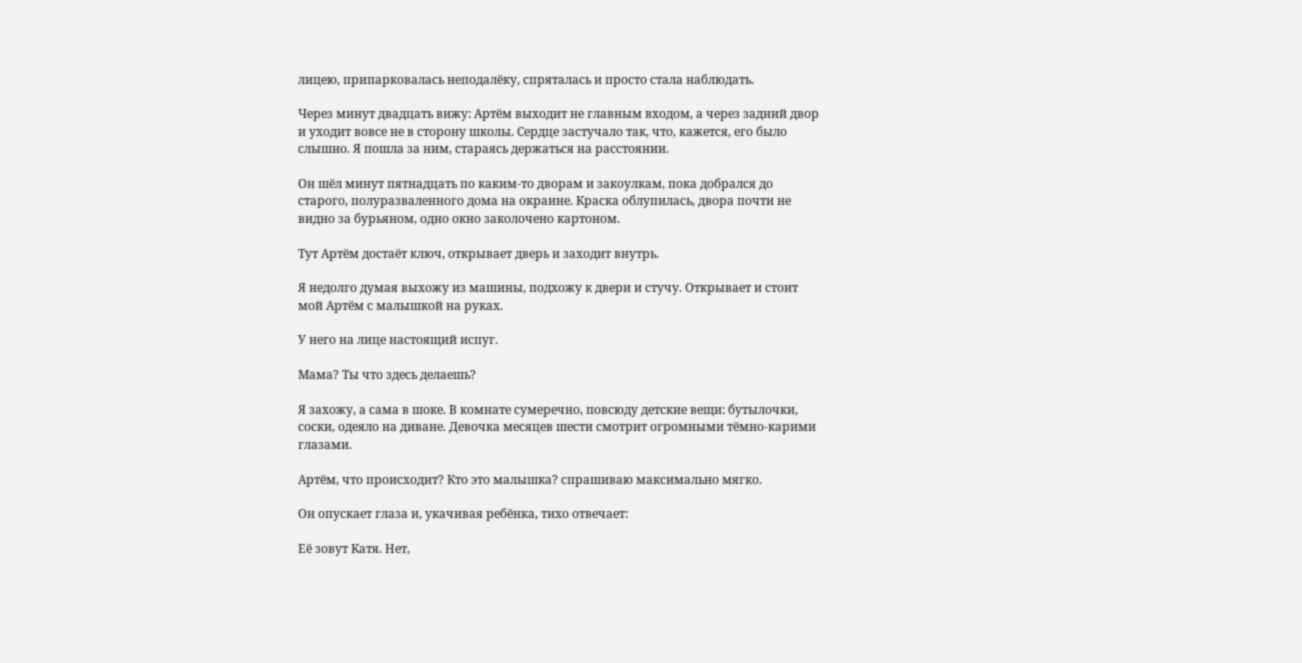лицею, припарковалась неподалёку, спряталась и просто стала наблюдать.

Через минут двадцать вижу: Артём выходит не главным входом, а через задний двор и уходит вовсе не в сторону школы. Сердце застучало так, что, кажется, его было слышно. Я пошла за ним, стараясь держаться на расстоянии.

Он шёл минут пятнадцать по каким-то дворам и закоулкам, пока добрался до старого, полуразваленного дома на окраине. Краска облупилась, двора почти не видно за бурьяном, одно окно заколочено картоном.

Тут Артём достаёт ключ, открывает дверь и заходит внутрь.

Я недолго думая выхожу из машины, подхожу к двери и стучу. Открывает и стоит мой Артём с малышкой на руках.

У него на лице настоящий испуг.

Мама? Ты что здесь делаешь?

Я захожу, а сама в шоке. В комнате сумеречно, повсюду детские вещи: бутылочки, соски, одеяло на диване. Девочка месяцев шести смотрит огромными тёмно-карими глазами.

Артём, что происходит? Кто это малышка? спрашиваю максимально мягко.

Он опускает глаза и, укачивая ребёнка, тихо отвечает:

Её зовут Катя. Нет,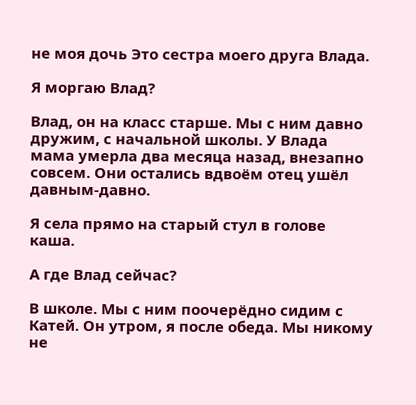не моя дочь Это сестра моего друга Влада.

Я моргаю Влад?

Влад, он на класс старше. Мы с ним давно дружим, с начальной школы. У Влада мама умерла два месяца назад, внезапно совсем. Они остались вдвоём отец ушёл давным-давно.

Я села прямо на старый стул в голове каша.

А где Влад сейчас?

В школе. Мы с ним поочерёдно сидим с Катей. Он утром, я после обеда. Мы никому не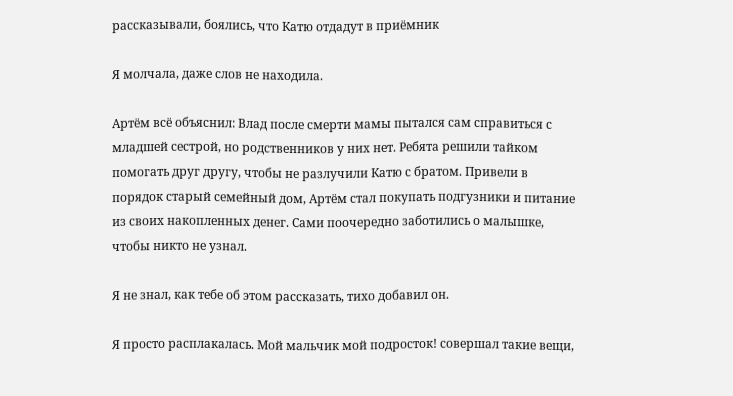рассказывали, боялись, что Катю отдадут в приёмник

Я молчала, даже слов не находила.

Артём всё объяснил: Влад после смерти мамы пытался сам справиться с младшей сестрой, но родственников у них нет. Ребята решили тайком помогать друг другу, чтобы не разлучили Катю с братом. Привели в порядок старый семейный дом, Артём стал покупать подгузники и питание из своих накопленных денег. Сами поочередно заботились о малышке, чтобы никто не узнал.

Я не знал, как тебе об этом рассказать, тихо добавил он.

Я просто расплакалась. Мой мальчик мой подросток! совершал такие вещи,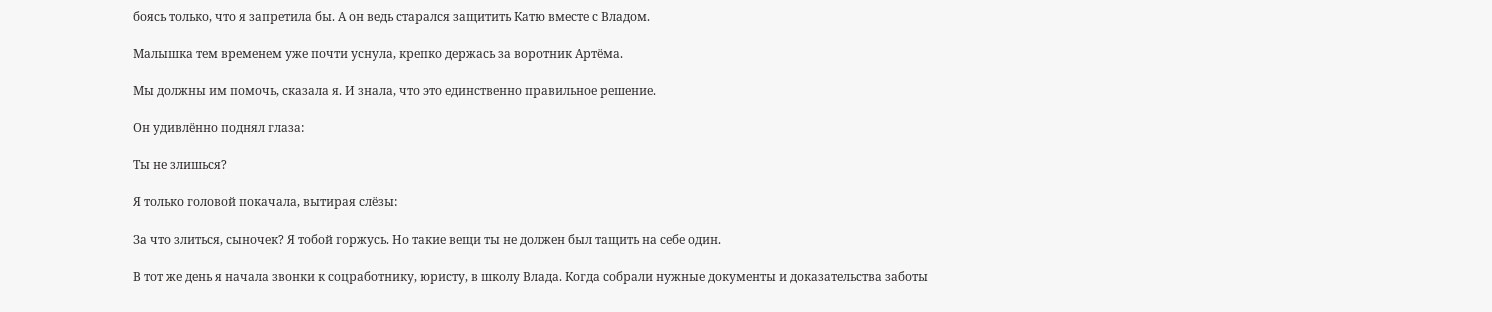боясь только, что я запретила бы. А он ведь старался защитить Катю вместе с Владом.

Малышка тем временем уже почти уснула, крепко держась за воротник Артёма.

Мы должны им помочь, сказала я. И знала, что это единственно правильное решение.

Он удивлённо поднял глаза:

Ты не злишься?

Я только головой покачала, вытирая слёзы:

За что злиться, сыночек? Я тобой горжусь. Но такие вещи ты не должен был тащить на себе один.

В тот же день я начала звонки к соцработнику, юристу, в школу Влада. Когда собрали нужные документы и доказательства заботы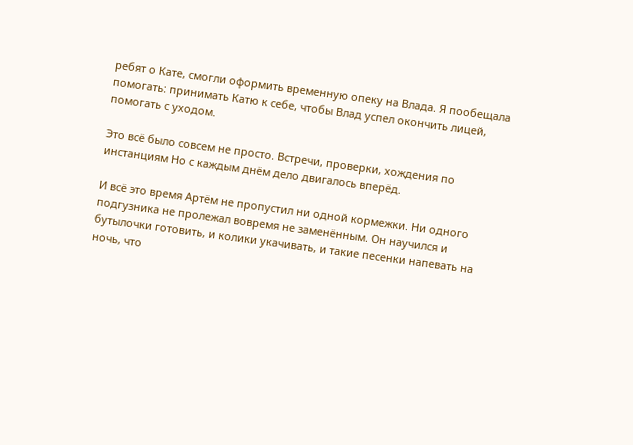ребят о Кате, смогли оформить временную опеку на Влада. Я пообещала помогать: принимать Катю к себе, чтобы Влад успел окончить лицей, помогать с уходом.

Это всё было совсем не просто. Встречи, проверки, хождения по инстанциям Но с каждым днём дело двигалось вперёд.

И всё это время Артём не пропустил ни одной кормежки. Ни одного подгузника не пролежал вовремя не заменённым. Он научился и бутылочки готовить, и колики укачивать, и такие песенки напевать на ночь, что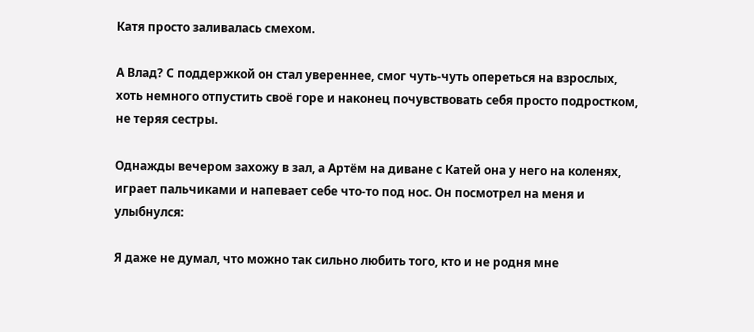Катя просто заливалась смехом.

А Влад? С поддержкой он стал увереннее, смог чуть-чуть опереться на взрослых, хоть немного отпустить своё горе и наконец почувствовать себя просто подростком, не теряя сестры.

Однажды вечером захожу в зал, а Артём на диване с Катей она у него на коленях, играет пальчиками и напевает себе что-то под нос. Он посмотрел на меня и улыбнулся:

Я даже не думал, что можно так сильно любить того, кто и не родня мне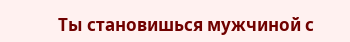Ты становишься мужчиной с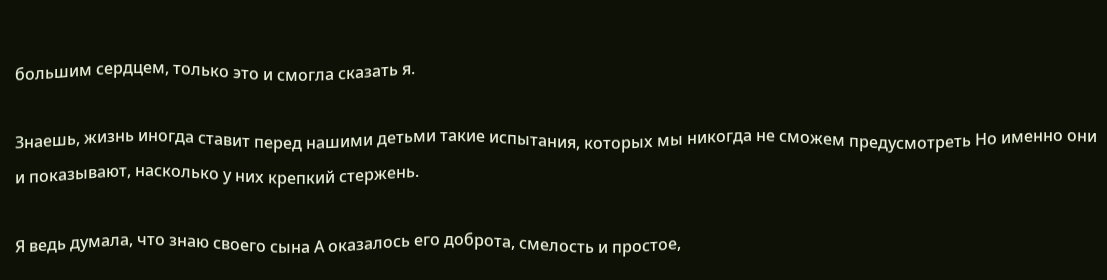большим сердцем, только это и смогла сказать я.

Знаешь, жизнь иногда ставит перед нашими детьми такие испытания, которых мы никогда не сможем предусмотреть Но именно они и показывают, насколько у них крепкий стержень.

Я ведь думала, что знаю своего сына А оказалось его доброта, смелость и простое,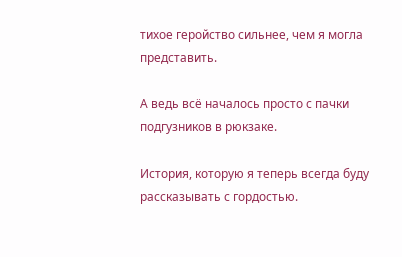тихое геройство сильнее, чем я могла представить.

А ведь всё началось просто с пачки подгузников в рюкзаке.

История, которую я теперь всегда буду рассказывать с гордостью.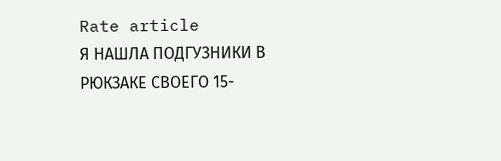Rate article
Я НАШЛА ПОДГУЗНИКИ В РЮКЗАКЕ СВОЕГО 15-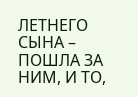ЛЕТНЕГО СЫНА – ПОШЛА ЗА НИМ, И ТО,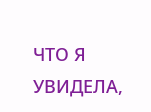ЧТО Я УВИДЕЛА,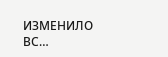ИЗМЕНИЛО ВС…